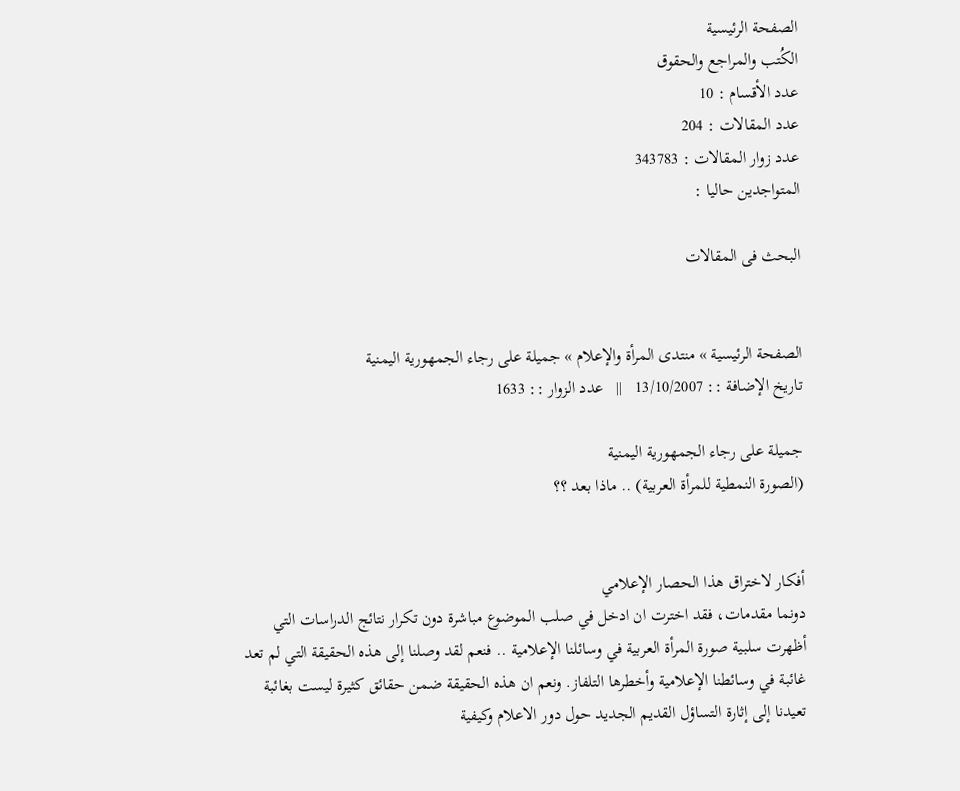الصفحة الرئيسية
الكُتب والمراجع والحقوق
عدد الأقسام : 10
عدد المقالات : 204
عدد زوار المقالات : 343783
المتواجدين حاليا :

البحث فى المقالات


الصفحة الرئيسية » منتدى المرأة والإعلام » جميلة على رجاء الجمهورية اليمنية
تاريخ الإضافة :: 13/10/2007   ||   عدد الزوار :: 1633

جميلة على رجاء الجمهورية اليمنية
(الصورة النمطية للمرأة العربية) .. ماذا بعد ؟؟


أفكار لاختراق هذا الحصار الإعلامي
دونما مقدمات، فقد اخترت ان ادخل في صلب الموضوع مباشرة دون تكرار نتائج الدراسات التي أظهرت سلبية صورة المرأة العربية في وسائلنا الإعلامية .. فنعم لقد وصلنا إلى هذه الحقيقة التي لم تعد غائبة في وسائطنا الإعلامية وأخطرها التلفاز. ونعم ان هذه الحقيقة ضمن حقائق كثيرة ليست بغائبة تعيدنا إلى إثارة التساؤل القديم الجديد حول دور الاعلام وكيفية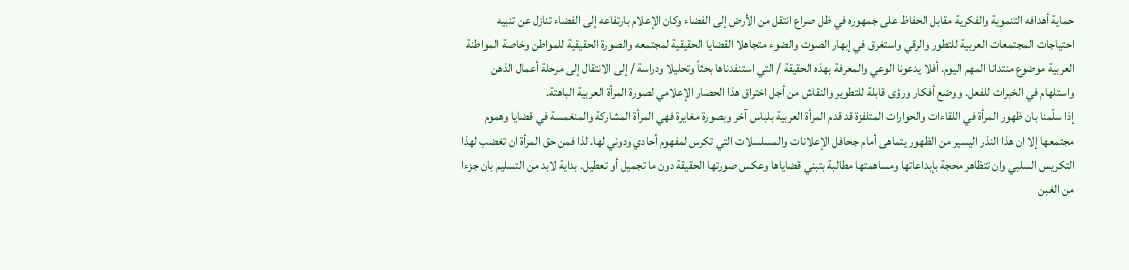حماية أهدافه التنموية والفكرية مقابل الحفاظ على جمهوره في ظل صراع انتقل من الأرض إلى الفضاء وكان الإعلام بارتفاعه إلى الفضاء تنازل عن تنبيه احتياجات المجتمعات العربية للتطور والرقي واستغرق في إبهار الصوت والضوء متجاهلا القضايا الحقيقية لمجتمعه والصورة الحقيقية للمواطن وخاصة المواطنة العربية موضوع منتدانا المهم اليوم. أفلا يدعونا الوعي والمعرفة بهذه الحقيقة / التي استنفدناها بحثاً وتحليلا ودراسة / إلى الانتقال إلى مرحلة أعمال الذهن واستلهام في الخبرات للفعل. ووضع أفكار ورؤى قابلة للتطوير والنقاش من أجل اختراق هذا الحصار الإعلامي لصورة المرأة العربية الباهتة.
إذا سلّمنا بان ظهور المرأة في اللقاءات والحوارات المتلفزة قد قدم المرأة العربية بلباس آخر وبصورة مغايرة فهي المرأة المشاركة والمنغمسة في قضايا وهموم مجتمعها إلا ان هذا النذر اليسير من الظهور يتماهى أمام جحافل الإعلانات والمسلسلات التي تكرس لمفهوم أحادي ودوني لها. لذا فمن حق المرأة ان تغضب لهذا التكريس السلبي وان تتظاهر محجة بإبداعاتها ومساهمتها مطالبة بتبني قضاياها وعكس صورتها الحقيقة دون ما تجميل أو تعطيل. بداية لابد من التسليم بان جزءا من الغبن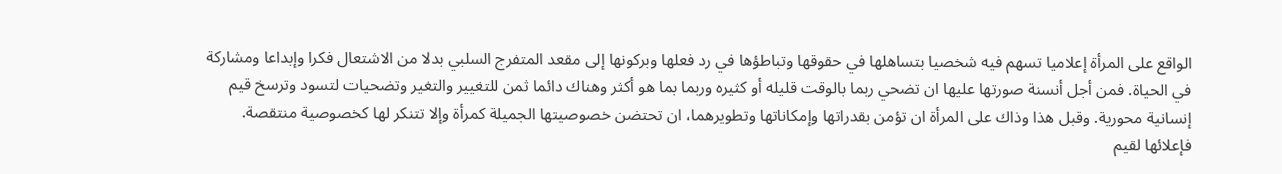الواقع على المرأة إعلاميا تسهم فيه شخصيا بتساهلها في حقوقها وتباطؤها في رد فعلها وبركونها إلى مقعد المتفرج السلبي بدلا من الاشتعال فكرا وإبداعا ومشاركة في الحياة. فمن أجل أنسنة صورتها عليها ان تضحي ربما بالوقت قليله أو كثيره وربما بما هو أكثر وهناك دائما ثمن للتغيير والتغير وتضحيات لتسود وترسخ قيم إنسانية محورية. وقبل هذا وذاك على المرأة ان تؤمن بقدراتها وإمكاناتها وتطويرهما، ان تحتضن خصوصيتها الجميلة كمرأة وإلا تتنكر لها كخصوصية منتقصة. فإعلائها لقيم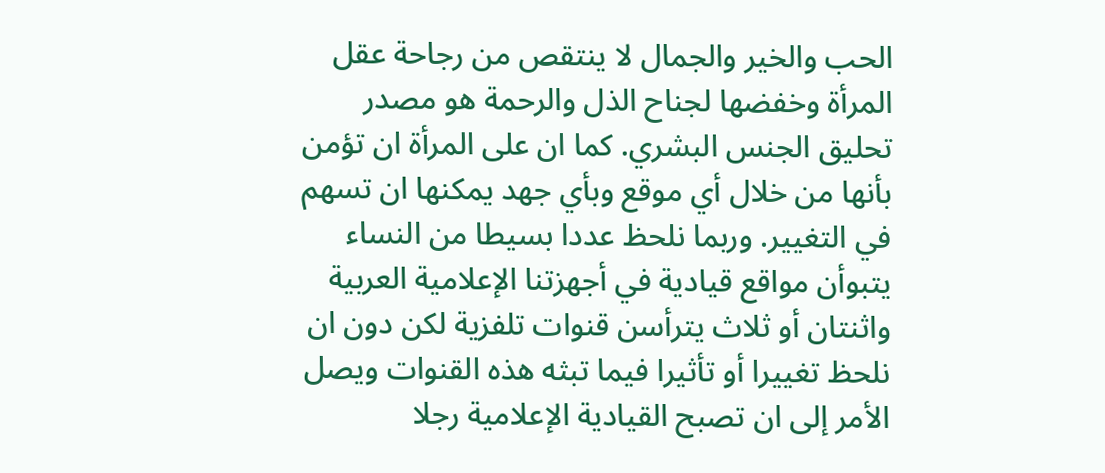الحب والخير والجمال لا ينتقص من رجاحة عقل المرأة وخفضها لجناح الذل والرحمة هو مصدر تحليق الجنس البشري. كما ان على المرأة ان تؤمن بأنها من خلال أي موقع وبأي جهد يمكنها ان تسهم في التغيير. وربما نلحظ عددا بسيطا من النساء يتبوأن مواقع قيادية في أجهزتنا الإعلامية العربية واثنتان أو ثلاث يترأسن قنوات تلفزية لكن دون ان نلحظ تغييرا أو تأثيرا فيما تبثه هذه القنوات ويصل الأمر إلى ان تصبح القيادية الإعلامية رجلا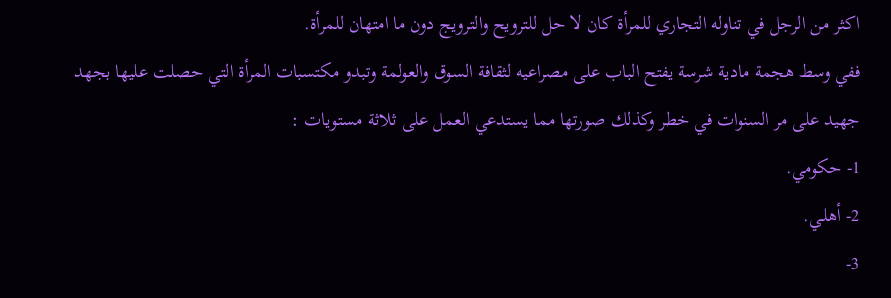اكثر من الرجل في تناوله التجاري للمرأة كان لا حل للترويح والترويج دون ما امتهان للمرأة.
ففي وسط هجمة مادية شرسة يفتح الباب على مصراعيه لثقافة السوق والعولمة وتبدو مكتسبات المرأة التي حصلت عليها بجهد جهيد على مر السنوات في خطر وكذلك صورتها مما يستدعي العمل على ثلاثة مستويات :
1- حكومي.
2- أهلـي.
3-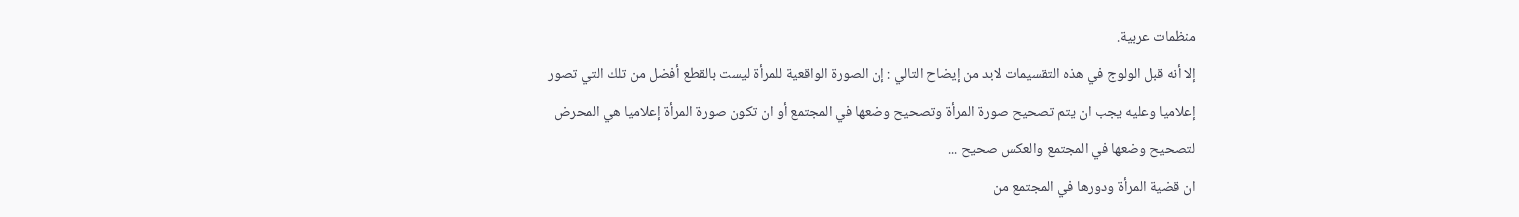منظمات عربية.
إلا أنه قبل الولوج في هذه التقسيمات لابد من إيضاح التالي : إن الصورة الواقعية للمرأة ليست بالقطع أفضل من تلك التي تصور إعلاميا وعليه يجب ان يتم تصحيح صورة المرأة وتصحيح وضعها في المجتمع أو ان تكون صورة المرأة إعلاميا هي المحرض لتصحيح وضعها في المجتمع والعكس صحيح ...
ان قضية المرأة ودورها في المجتمع من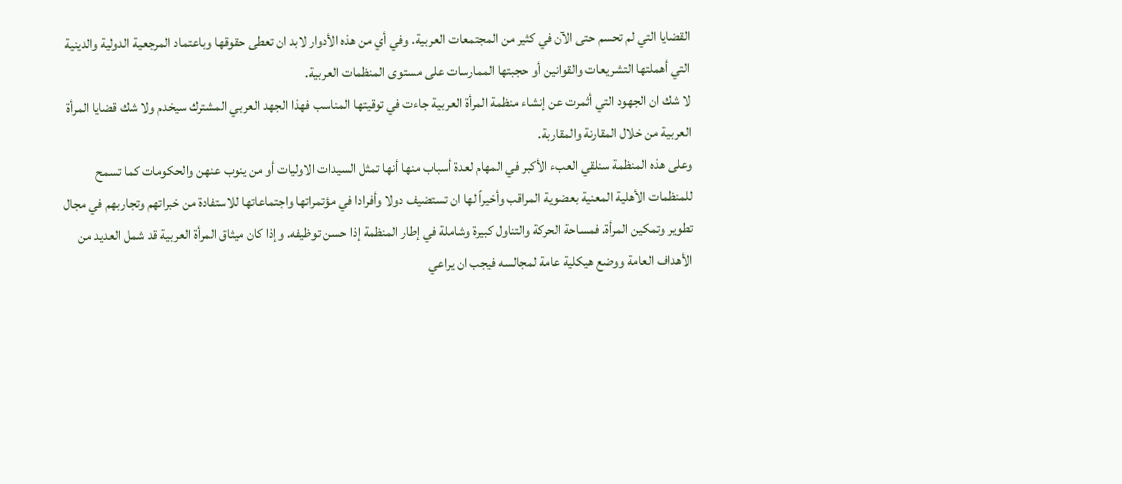القضايا التي لم تحسم حتى الآن في كثير من المجتمعات العربية. وفي أي من هذه الأدوار لابد ان تعطى حقوقها وباعتماد المرجعية الدولية والدينية التي أهملتها التشريعات والقوانين أو حجبتها الممارسات على مستوى المنظمات العربية.
لا شك ان الجهود التي أثمرت عن إنشاء منظمة المرأة العربية جاءت في توقيتها المناسب فهذا الجهد العربي المشترك سيخدم ولا شك قضايا المرأة العربية من خلال المقارنة والمقاربة.
وعلى هذه المنظمة سنلقي العبء الأكبر في المهام لعدة أسباب منها أنها تمثل السيدات الاوليات أو من ينوب عنهن والحكومات كما تسمح للمنظمات الأهلية المعنية بعضوية المراقب وأخيراً لها ان تستضيف دولا وأفرادا في مؤتمراتها واجتماعاتها للاستفادة من خبراتهم وتجاربهم في مجال تطوير وتمكين المرأة. فمساحة الحركة والتناول كبيرة وشاملة في إطار المنظمة إذا حسن توظيفه. وإذا كان ميثاق المرأة العربية قد شمل العديد من الأهداف العامة ووضع هيكلية عامة لمجالسه فيجب ان يراعي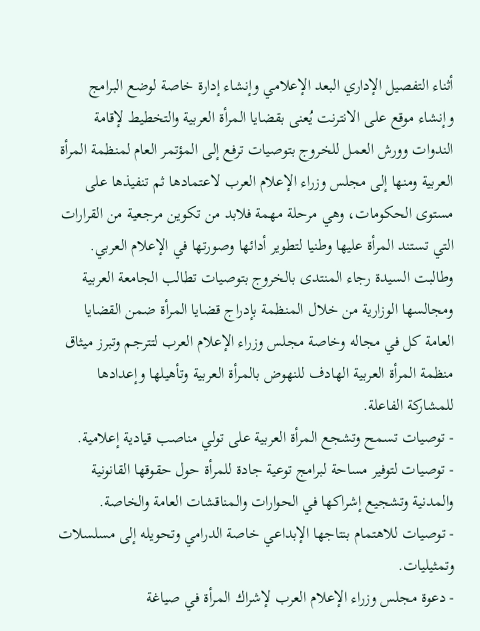أثناء التفصيل الإداري البعد الإعلامي وإنشاء إدارة خاصة لوضع البرامج وإنشاء موقع على الانترنت يُعنى بقضايا المرأة العربية والتخطيط لإقامة الندوات وورش العمل للخروج بتوصيات ترفع إلى المؤتمر العام لمنظمة المرأة العربية ومنها إلى مجلس وزراء الإعلام العرب لاعتمادها ثم تنفيذها على مستوى الحكومات، وهي مرحلة مهمة فلابد من تكوين مرجعية من القرارات التي تستند المرأة عليها وطنيا لتطوير أدائها وصورتها في الإعلام العربي. وطالبت السيدة رجاء المنتدى بالخروج بتوصيات تطالب الجامعة العربية ومجالسها الوزارية من خلال المنظمة بإدراج قضايا المرأة ضمن القضايا العامة كل في مجاله وخاصة مجلس وزراء الإعلام العرب لتترجم وتبرز ميثاق منظمة المرأة العربية الهادف للنهوض بالمرأة العربية وتأهيلها وإعدادها للمشاركة الفاعلة.
- توصيات تسمح وتشجع المرأة العربية على تولي مناصب قيادية إعلامية.
- توصيات لتوفير مساحة لبرامج توعية جادة للمرأة حول حقوقها القانونية والمدنية وتشجيع إشراكها في الحوارات والمناقشات العامة والخاصة.
- توصيات للاهتمام بنتاجها الإبداعي خاصة الدرامي وتحويله إلى مسلسلات وتمثيليات.
- دعوة مجلس وزراء الإعلام العرب لإشراك المرأة في صياغة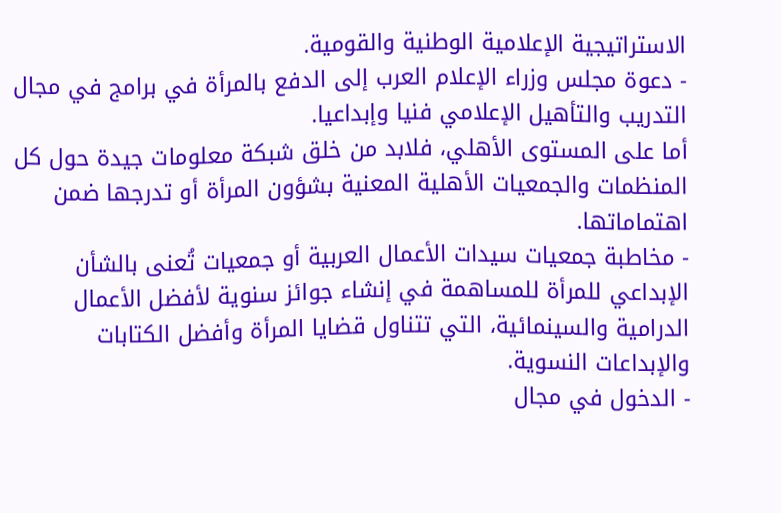الاستراتيجية الإعلامية الوطنية والقومية.
- دعوة مجلس وزراء الإعلام العرب إلى الدفع بالمرأة في برامج في مجال التدريب والتأهيل الإعلامي فنيا وإبداعيا.
أما على المستوى الأهلي، فلابد من خلق شبكة معلومات جيدة حول كل المنظمات والجمعيات الأهلية المعنية بشؤون المرأة أو تدرجها ضمن اهتماماتها.
- مخاطبة جمعيات سيدات الأعمال العربية أو جمعيات تُعنى بالشأن الإبداعي للمرأة للمساهمة في إنشاء جوائز سنوية لأفضل الأعمال الدرامية والسينمائية، التي تتناول قضايا المرأة وأفضل الكتابات والإبداعات النسوية.
- الدخول في مجال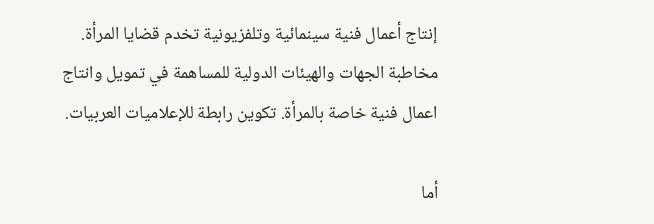إنتاج أعمال فنية سينمائية وتلفزيونية تخدم قضايا المرأة.
مخاطبة الجهات والهيئات الدولية للمساهمة في تمويل وانتاج اعمال فنية خاصة بالمرأة. تكوين رابطة للإعلاميات العربيات.

أما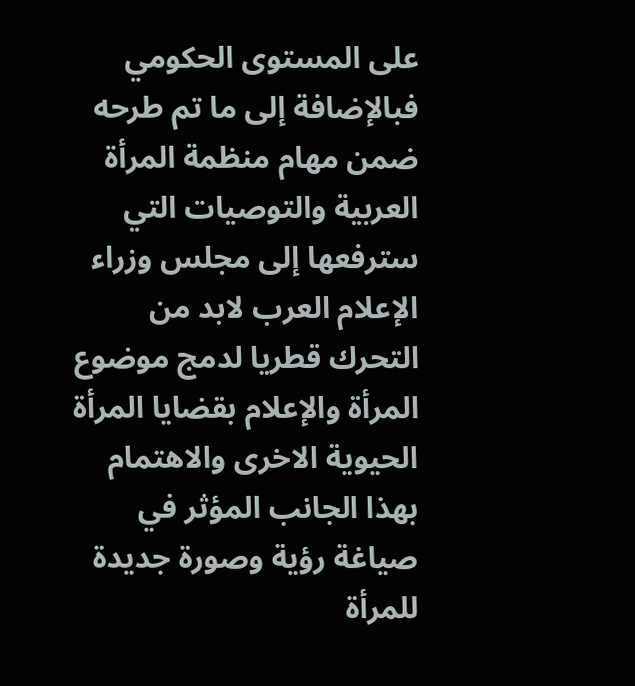على المستوى الحكومي فبالإضافة إلى ما تم طرحه ضمن مهام منظمة المرأة العربية والتوصيات التي سترفعها إلى مجلس وزراء الإعلام العرب لابد من التحرك قطريا لدمج موضوع المرأة والإعلام بقضايا المرأة الحيوية الاخرى والاهتمام بهذا الجانب المؤثر في صياغة رؤية وصورة جديدة للمرأة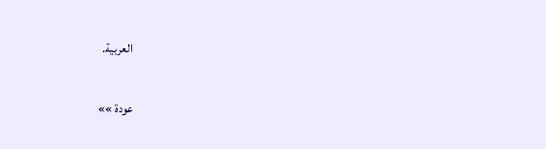العربية.

عودة »»